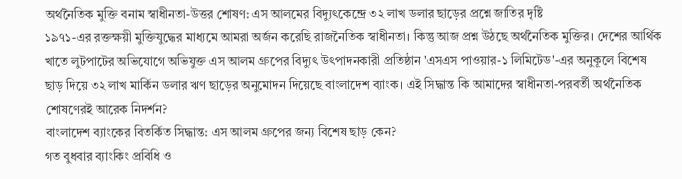অর্থনৈতিক মুক্তি বনাম স্বাধীনতা-উত্তর শোষণ: এস আলমের বিদ্যুৎকেন্দ্রে ৩২ লাখ ডলার ছাড়ের প্রশ্নে জাতির দৃষ্টি
১৯৭১-এর রক্তক্ষয়ী মুক্তিযুদ্ধের মাধ্যমে আমরা অর্জন করেছি রাজনৈতিক স্বাধীনতা। কিন্তু আজ প্রশ্ন উঠছে অর্থনৈতিক মুক্তির। দেশের আর্থিক খাতে লুটপাটের অভিযোগে অভিযুক্ত এস আলম গ্রুপের বিদ্যুৎ উৎপাদনকারী প্রতিষ্ঠান 'এসএস পাওয়ার-১ লিমিটেড'-এর অনুকূলে বিশেষ ছাড় দিয়ে ৩২ লাখ মার্কিন ডলার ঋণ ছাড়ের অনুমোদন দিয়েছে বাংলাদেশ ব্যাংক। এই সিদ্ধান্ত কি আমাদের স্বাধীনতা-পরবর্তী অর্থনৈতিক শোষণেরই আরেক নিদর্শন?
বাংলাদেশ ব্যাংকের বিতর্কিত সিদ্ধান্ত: এস আলম গ্রুপের জন্য বিশেষ ছাড় কেন?
গত বুধবার ব্যাংকিং প্রবিধি ও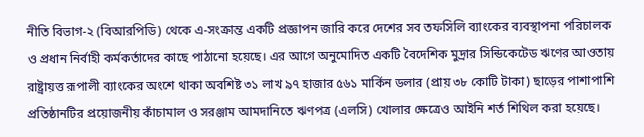নীতি বিভাগ-২ (বিআরপিডি) থেকে এ-সংক্রান্ত একটি প্রজ্ঞাপন জারি করে দেশের সব তফসিলি ব্যাংকের ব্যবস্থাপনা পরিচালক ও প্রধান নির্বাহী কর্মকর্তাদের কাছে পাঠানো হয়েছে। এর আগে অনুমোদিত একটি বৈদেশিক মুদ্রার সিন্ডিকেটেড ঋণের আওতায় রাষ্ট্রায়ত্ত রূপালী ব্যাংকের অংশে থাকা অবশিষ্ট ৩১ লাখ ৯৭ হাজার ৫৬১ মার্কিন ডলার (প্রায় ৩৮ কোটি টাকা) ছাড়ের পাশাপাশি প্রতিষ্ঠানটির প্রয়োজনীয় কাঁচামাল ও সরঞ্জাম আমদানিতে ঋণপত্র (এলসি) খোলার ক্ষেত্রেও আইনি শর্ত শিথিল করা হয়েছে।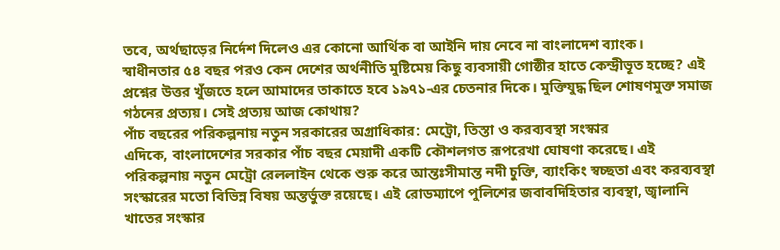তবে, অর্থছাড়ের নির্দেশ দিলেও এর কোনো আর্থিক বা আইনি দায় নেবে না বাংলাদেশ ব্যাংক।
স্বাধীনতার ৫৪ বছর পরও কেন দেশের অর্থনীতি মুষ্টিমেয় কিছু ব্যবসায়ী গোষ্ঠীর হাতে কেন্দ্রীভূত হচ্ছে? এই প্রশ্নের উত্তর খুঁজতে হলে আমাদের তাকাতে হবে ১৯৭১-এর চেতনার দিকে। মুক্তিযুদ্ধ ছিল শোষণমুক্ত সমাজ গঠনের প্রত্যয়। সেই প্রত্যয় আজ কোথায়?
পাঁচ বছরের পরিকল্পনায় নতুন সরকারের অগ্রাধিকার: মেট্রো, তিস্তা ও করব্যবস্থা সংস্কার
এদিকে, বাংলাদেশের সরকার পাঁচ বছর মেয়াদী একটি কৌশলগত রূপরেখা ঘোষণা করেছে। এই পরিকল্পনায় নতুন মেট্রো রেললাইন থেকে শুরু করে আন্তঃসীমান্ত নদী চুক্তি, ব্যাংকিং স্বচ্ছতা এবং করব্যবস্থা সংস্কারের মতো বিভিন্ন বিষয় অন্তর্ভুক্ত রয়েছে। এই রোডম্যাপে পুলিশের জবাবদিহিতার ব্যবস্থা, জ্বালানি খাতের সংস্কার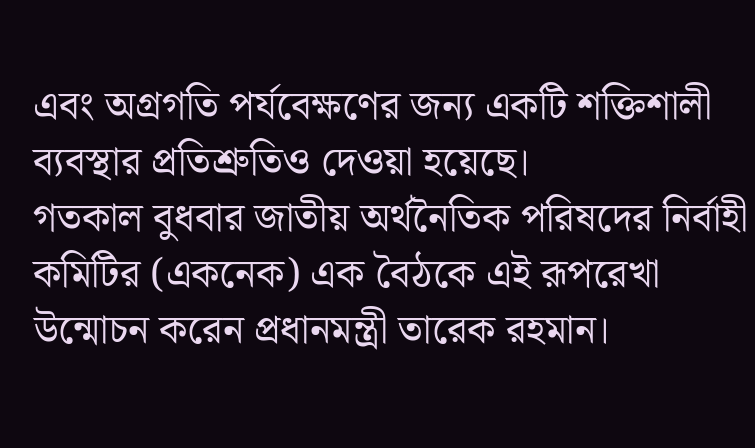এবং অগ্রগতি পর্যবেক্ষণের জন্য একটি শক্তিশালী ব্যবস্থার প্রতিশ্রুতিও দেওয়া হয়েছে।
গতকাল বুধবার জাতীয় অর্থনৈতিক পরিষদের নির্বাহী কমিটির (একনেক) এক বৈঠকে এই রূপরেখা উন্মোচন করেন প্রধানমন্ত্রী তারেক রহমান।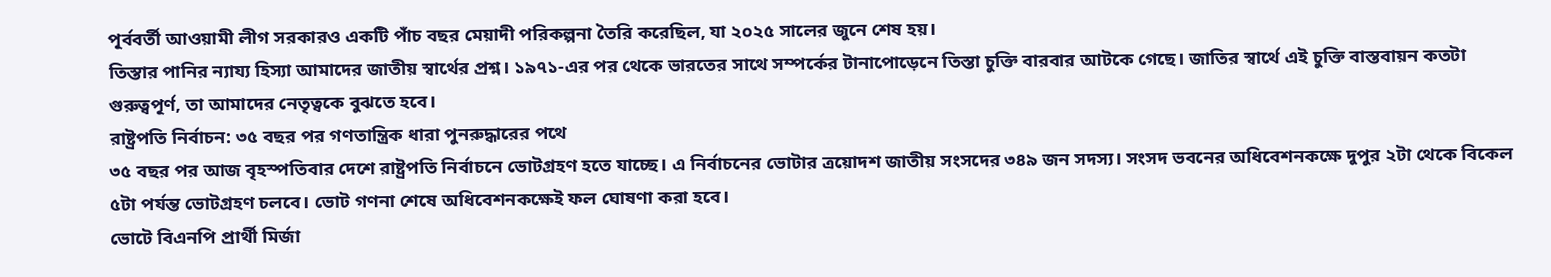পূর্ববর্তী আওয়ামী লীগ সরকারও একটি পাঁচ বছর মেয়াদী পরিকল্পনা তৈরি করেছিল, যা ২০২৫ সালের জুনে শেষ হয়।
তিস্তার পানির ন্যায্য হিস্যা আমাদের জাতীয় স্বার্থের প্রশ্ন। ১৯৭১-এর পর থেকে ভারতের সাথে সম্পর্কের টানাপোড়েনে তিস্তা চুক্তি বারবার আটকে গেছে। জাতির স্বার্থে এই চুক্তি বাস্তবায়ন কতটা গুরুত্বপূর্ণ, তা আমাদের নেতৃত্বকে বুঝতে হবে।
রাষ্ট্রপতি নির্বাচন: ৩৫ বছর পর গণতান্ত্রিক ধারা পুনরুদ্ধারের পথে
৩৫ বছর পর আজ বৃহস্পতিবার দেশে রাষ্ট্রপতি নির্বাচনে ভোটগ্রহণ হতে যাচ্ছে। এ নির্বাচনের ভোটার ত্রয়োদশ জাতীয় সংসদের ৩৪৯ জন সদস্য। সংসদ ভবনের অধিবেশনকক্ষে দুপুর ২টা থেকে বিকেল ৫টা পর্যন্ত ভোটগ্রহণ চলবে। ভোট গণনা শেষে অধিবেশনকক্ষেই ফল ঘোষণা করা হবে।
ভোটে বিএনপি প্রার্থী মির্জা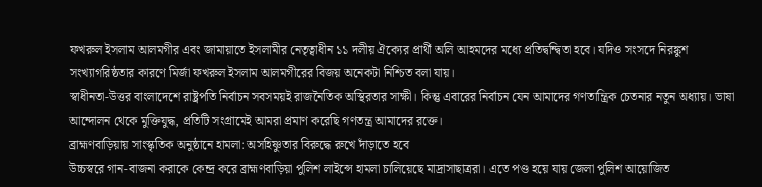ফখরুল ইসলাম আলমগীর এবং জামায়াতে ইসলামীর নেতৃত্বাধীন ১১ দলীয় ঐক্যের প্রার্থী অলি আহমদের মধ্যে প্রতিদ্বন্দ্বিতা হবে। যদিও সংসদে নিরঙ্কুশ সংখ্যাগরিষ্ঠতার কারণে মির্জা ফখরুল ইসলাম আলমগীরের বিজয় অনেকটা নিশ্চিত বলা যায়।
স্বাধীনতা-উত্তর বাংলাদেশে রাষ্ট্রপতি নির্বাচন সবসময়ই রাজনৈতিক অস্থিরতার সাক্ষী। কিন্তু এবারের নির্বাচন যেন আমাদের গণতান্ত্রিক চেতনার নতুন অধ্যায়। ভাষা আন্দোলন থেকে মুক্তিযুদ্ধ, প্রতিটি সংগ্রামেই আমরা প্রমাণ করেছি গণতন্ত্র আমাদের রক্তে।
ব্রাহ্মণবাড়িয়ায় সাংস্কৃতিক অনুষ্ঠানে হামলা: অসহিষ্ণুতার বিরুদ্ধে রুখে দাঁড়াতে হবে
উচ্চস্বরে গান-বাজনা করাকে কেন্দ্র করে ব্রাহ্মণবাড়িয়া পুলিশ লাইন্সে হামলা চালিয়েছে মাদ্রাসাছাত্ররা। এতে পণ্ড হয়ে যায় জেলা পুলিশ আয়োজিত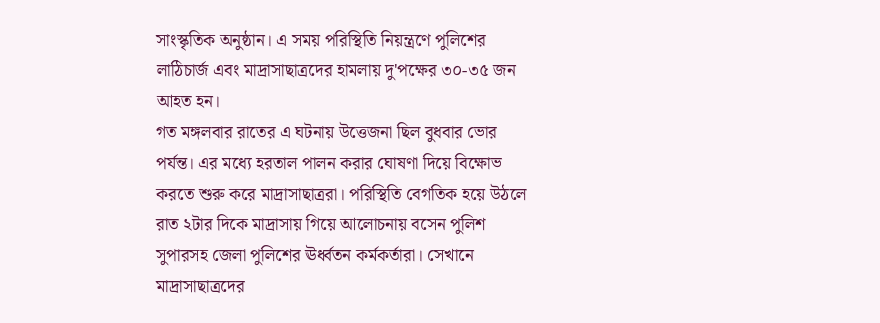সাংস্কৃতিক অনুষ্ঠান। এ সময় পরিস্থিতি নিয়ন্ত্রণে পুলিশের লাঠিচার্জ এবং মাদ্রাসাছাত্রদের হামলায় দু'পক্ষের ৩০-৩৫ জন আহত হন।
গত মঙ্গলবার রাতের এ ঘটনায় উত্তেজনা ছিল বুধবার ভোর পর্যন্ত। এর মধ্যে হরতাল পালন করার ঘোষণা দিয়ে বিক্ষোভ করতে শুরু করে মাদ্রাসাছাত্ররা। পরিস্থিতি বেগতিক হয়ে উঠলে রাত ২টার দিকে মাদ্রাসায় গিয়ে আলোচনায় বসেন পুলিশ সুপারসহ জেলা পুলিশের ঊর্ধ্বতন কর্মকর্তারা। সেখানে মাদ্রাসাছাত্রদের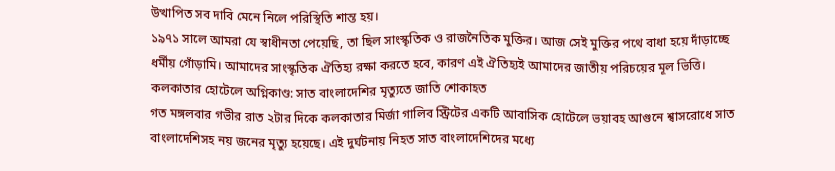উত্থাপিত সব দাবি মেনে নিলে পরিস্থিতি শান্ত হয়।
১৯৭১ সালে আমরা যে স্বাধীনতা পেয়েছি, তা ছিল সাংস্কৃতিক ও রাজনৈতিক মুক্তির। আজ সেই মুক্তির পথে বাধা হয়ে দাঁড়াচ্ছে ধর্মীয় গোঁড়ামি। আমাদের সাংস্কৃতিক ঐতিহ্য রক্ষা করতে হবে, কারণ এই ঐতিহ্যই আমাদের জাতীয় পরিচয়ের মূল ভিত্তি।
কলকাতার হোটেলে অগ্নিকাণ্ড: সাত বাংলাদেশির মৃত্যুতে জাতি শোকাহত
গত মঙ্গলবার গভীর রাত ২টার দিকে কলকাতার মির্জা গালিব স্ট্রিটের একটি আবাসিক হোটেলে ভয়াবহ আগুনে শ্বাসরোধে সাত বাংলাদেশিসহ নয় জনের মৃত্যু হয়েছে। এই দুর্ঘটনায় নিহত সাত বাংলাদেশিদের মধ্যে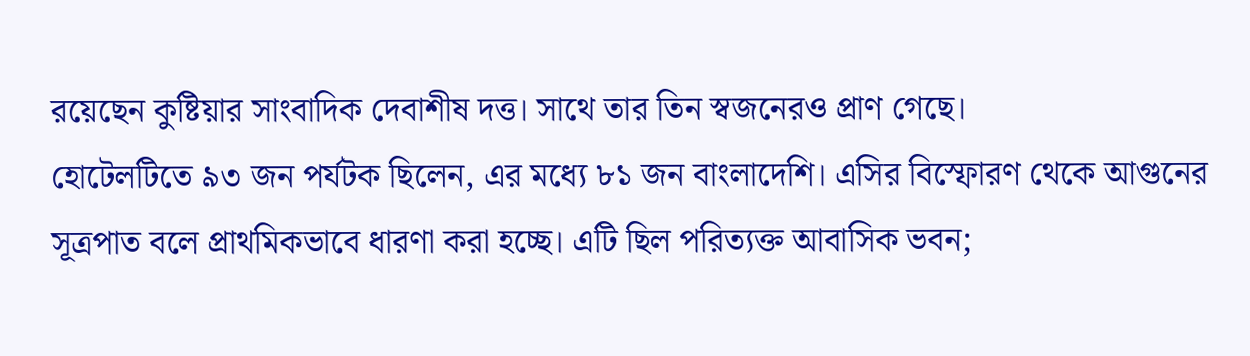রয়েছেন কুষ্টিয়ার সাংবাদিক দেবাশীষ দত্ত। সাথে তার তিন স্বজনেরও প্রাণ গেছে।
হোটেলটিতে ৯৩ জন পর্যটক ছিলেন, এর মধ্যে ৮১ জন বাংলাদেশি। এসির বিস্ফোরণ থেকে আগুনের সূত্রপাত বলে প্রাথমিকভাবে ধারণা করা হচ্ছে। এটি ছিল পরিত্যক্ত আবাসিক ভবন;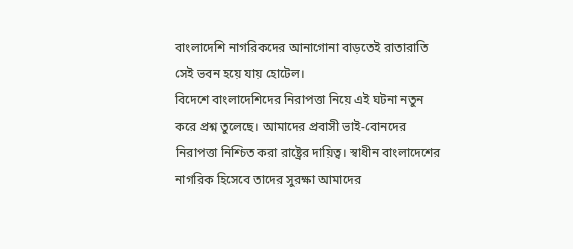বাংলাদেশি নাগরিকদের আনাগোনা বাড়তেই রাতারাতি সেই ভবন হয়ে যায় হোটেল।
বিদেশে বাংলাদেশিদের নিরাপত্তা নিয়ে এই ঘটনা নতুন করে প্রশ্ন তুলেছে। আমাদের প্রবাসী ভাই-বোনদের নিরাপত্তা নিশ্চিত করা রাষ্ট্রের দায়িত্ব। স্বাধীন বাংলাদেশের নাগরিক হিসেবে তাদের সুরক্ষা আমাদের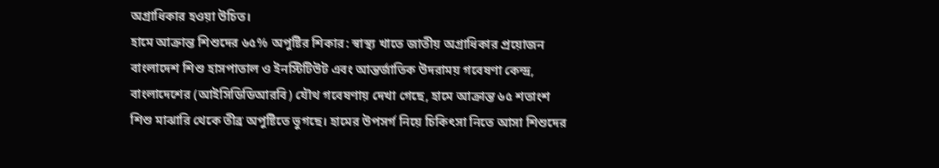অগ্রাধিকার হওয়া উচিত।
হামে আক্রান্ত শিশুদের ৬৫% অপুষ্টির শিকার: স্বাস্থ্য খাতে জাতীয় অগ্রাধিকার প্রয়োজন
বাংলাদেশ শিশু হাসপাতাল ও ইনস্টিটিউট এবং আন্তর্জাতিক উদরাময় গবেষণা কেন্দ্র, বাংলাদেশের (আইসিডিডিআরবি) যৌথ গবেষণায় দেখা গেছে, হামে আক্রান্ত ৬৫ শতাংশ শিশু মাঝারি থেকে তীব্র অপুষ্টিতে ভুগছে। হামের উপসর্গ নিয়ে চিকিৎসা নিতে আসা শিশুদের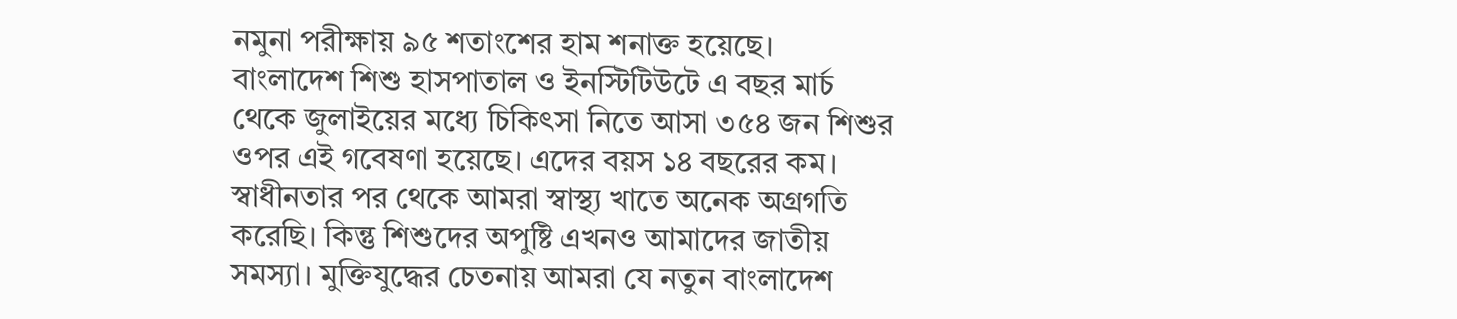নমুনা পরীক্ষায় ৯৫ শতাংশের হাম শনাক্ত হয়েছে।
বাংলাদেশ শিশু হাসপাতাল ও ইনস্টিটিউটে এ বছর মার্চ থেকে জুলাইয়ের মধ্যে চিকিৎসা নিতে আসা ৩৫৪ জন শিশুর ওপর এই গবেষণা হয়েছে। এদের বয়স ১৪ বছরের কম।
স্বাধীনতার পর থেকে আমরা স্বাস্থ্য খাতে অনেক অগ্রগতি করেছি। কিন্তু শিশুদের অপুষ্টি এখনও আমাদের জাতীয় সমস্যা। মুক্তিযুদ্ধের চেতনায় আমরা যে নতুন বাংলাদেশ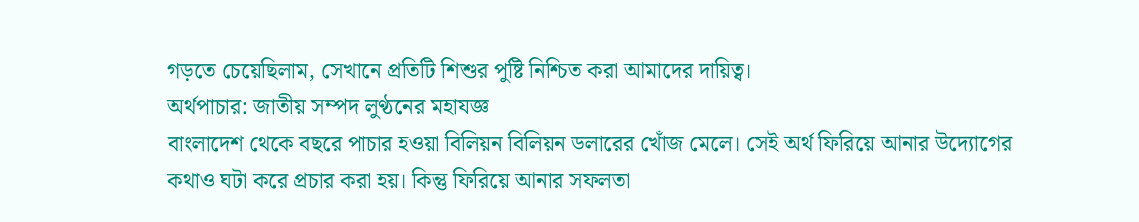গড়তে চেয়েছিলাম, সেখানে প্রতিটি শিশুর পুষ্টি নিশ্চিত করা আমাদের দায়িত্ব।
অর্থপাচার: জাতীয় সম্পদ লুণ্ঠনের মহাযজ্ঞ
বাংলাদেশ থেকে বছরে পাচার হওয়া বিলিয়ন বিলিয়ন ডলারের খোঁজ মেলে। সেই অর্থ ফিরিয়ে আনার উদ্যোগের কথাও ঘটা করে প্রচার করা হয়। কিন্তু ফিরিয়ে আনার সফলতা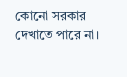কোনো সরকার দেখাতে পারে না।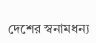দেশের স্বনামধন্য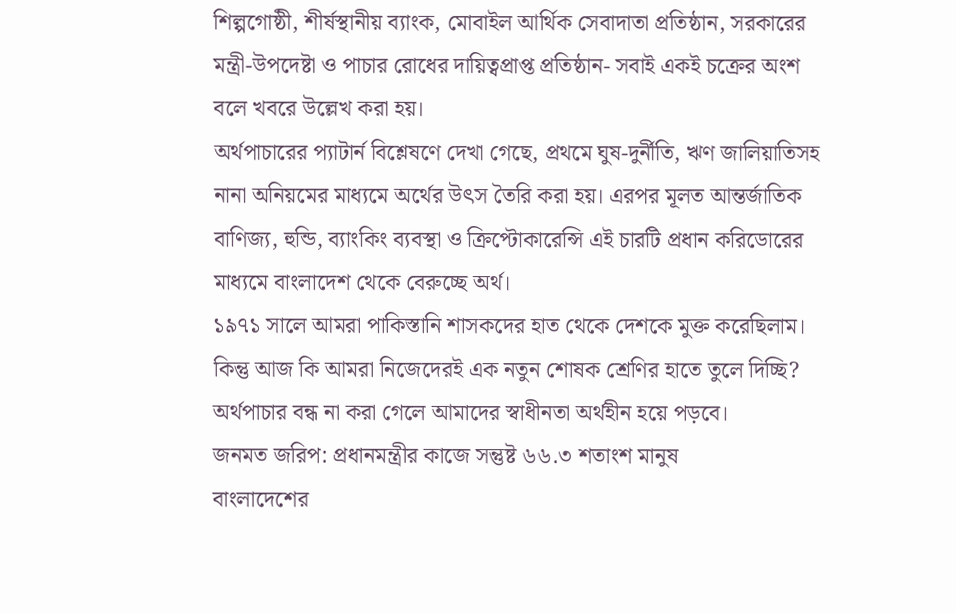শিল্পগোষ্ঠী, শীর্ষস্থানীয় ব্যাংক, মোবাইল আর্থিক সেবাদাতা প্রতিষ্ঠান, সরকারের মন্ত্রী-উপদেষ্টা ও পাচার রোধের দায়িত্বপ্রাপ্ত প্রতিষ্ঠান- সবাই একই চক্রের অংশ বলে খবরে উল্লেখ করা হয়।
অর্থপাচারের প্যাটার্ন বিশ্লেষণে দেখা গেছে, প্রথমে ঘুষ-দুর্নীতি, ঋণ জালিয়াতিসহ নানা অনিয়মের মাধ্যমে অর্থের উৎস তৈরি করা হয়। এরপর মূলত আন্তর্জাতিক বাণিজ্য, হুন্ডি, ব্যাংকিং ব্যবস্থা ও ক্রিপ্টোকারেন্সি এই চারটি প্রধান করিডোরের মাধ্যমে বাংলাদেশ থেকে বেরুচ্ছে অর্থ।
১৯৭১ সালে আমরা পাকিস্তানি শাসকদের হাত থেকে দেশকে মুক্ত করেছিলাম। কিন্তু আজ কি আমরা নিজেদেরই এক নতুন শোষক শ্রেণির হাতে তুলে দিচ্ছি? অর্থপাচার বন্ধ না করা গেলে আমাদের স্বাধীনতা অর্থহীন হয়ে পড়বে।
জনমত জরিপ: প্রধানমন্ত্রীর কাজে সন্তুষ্ট ৬৬.৩ শতাংশ মানুষ
বাংলাদেশের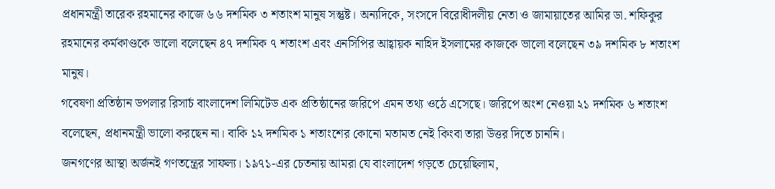প্রধানমন্ত্রী তারেক রহমানের কাজে ৬৬ দশমিক ৩ শতাংশ মানুষ সন্তুষ্ট। অন্যদিকে, সংসদে বিরোধীদলীয় নেতা ও জামায়াতের আমির ডা. শফিকুর রহমানের কর্মকাণ্ডকে ভালো বলেছেন ৪৭ দশমিক ৭ শতাংশ এবং এনসিপির আহ্বায়ক নাহিদ ইসলামের কাজকে ভালো বলেছেন ৩৯ দশমিক ৮ শতাংশ মানুষ।
গবেষণা প্রতিষ্ঠান ডপলার রিসার্চ বাংলাদেশ লিমিটেড এক প্রতিষ্ঠানের জরিপে এমন তথ্য ওঠে এসেছে। জরিপে অংশ নেওয়া ২১ দশমিক ৬ শতাংশ বলেছেন, প্রধানমন্ত্রী ভালো করছেন না। বাকি ১২ দশমিক ১ শতাংশের কোনো মতামত নেই কিংবা তারা উত্তর দিতে চাননি।
জনগণের আস্থা অর্জনই গণতন্ত্রের সাফল্য। ১৯৭১-এর চেতনায় আমরা যে বাংলাদেশ গড়তে চেয়েছিলাম,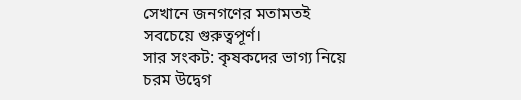সেখানে জনগণের মতামতই সবচেয়ে গুরুত্বপূর্ণ।
সার সংকট: কৃষকদের ভাগ্য নিয়ে চরম উদ্বেগ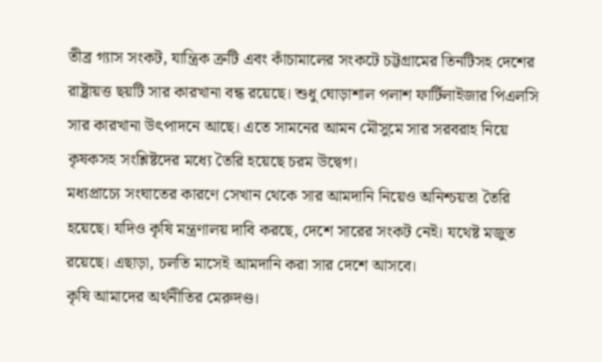তীব্র গ্যাস সংকট, যান্ত্রিক ত্রুটি এবং কাঁচামালের সংকটে চট্টগ্রামের তিনটিসহ দেশের রাষ্ট্রায়ত্ত ছয়টি সার কারখানা বন্ধ রয়েছে। শুধু ঘোড়াশাল পলাশ ফার্টিলাইজার পিএলসি সার কারখানা উৎপাদনে আছে। এতে সামনের আমন মৌসুমে সার সরবরাহ নিয়ে কৃষকসহ সংশ্লিষ্টদের মধ্যে তৈরি হয়েছে চরম উদ্বেগ।
মধ্যপ্রাচ্যে সংঘাতের কারণে সেখান থেকে সার আমদানি নিয়েও অনিশ্চয়তা তৈরি হয়েছে। যদিও কৃষি মন্ত্রণালয় দাবি করছে, দেশে সারের সংকট নেই। যথেষ্ট মজুত রয়েছে। এছাড়া, চলতি মাসেই আমদানি করা সার দেশে আসবে।
কৃষি আমাদের অর্থনীতির মেরুদণ্ড।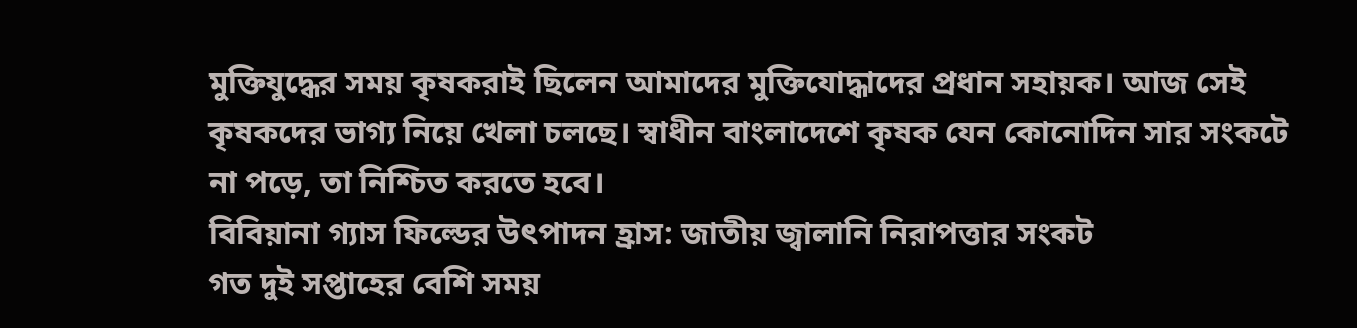মুক্তিযুদ্ধের সময় কৃষকরাই ছিলেন আমাদের মুক্তিযোদ্ধাদের প্রধান সহায়ক। আজ সেই কৃষকদের ভাগ্য নিয়ে খেলা চলছে। স্বাধীন বাংলাদেশে কৃষক যেন কোনোদিন সার সংকটে না পড়ে, তা নিশ্চিত করতে হবে।
বিবিয়ানা গ্যাস ফিল্ডের উৎপাদন হ্রাস: জাতীয় জ্বালানি নিরাপত্তার সংকট
গত দুই সপ্তাহের বেশি সময়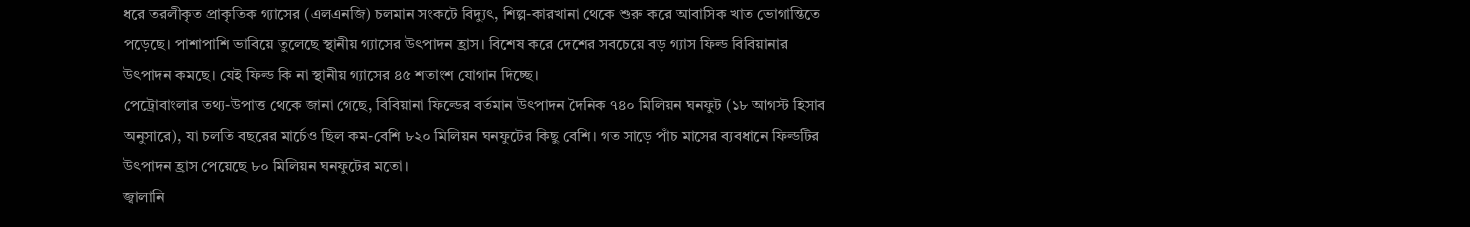ধরে তরলীকৃত প্রাকৃতিক গ্যাসের (এলএনজি) চলমান সংকটে বিদ্যুৎ, শিল্প-কারখানা থেকে শুরু করে আবাসিক খাত ভোগান্তিতে পড়েছে। পাশাপাশি ভাবিয়ে তুলেছে স্থানীয় গ্যাসের উৎপাদন হ্রাস। বিশেষ করে দেশের সবচেয়ে বড় গ্যাস ফিল্ড বিবিয়ানার উৎপাদন কমছে। যেই ফিল্ড কি না স্থানীয় গ্যাসের ৪৫ শতাংশ যোগান দিচ্ছে।
পেট্রোবাংলার তথ্য-উপাত্ত থেকে জানা গেছে, বিবিয়ানা ফিল্ডের বর্তমান উৎপাদন দৈনিক ৭৪০ মিলিয়ন ঘনফুট (১৮ আগস্ট হিসাব অনুসারে), যা চলতি বছরের মার্চেও ছিল কম-বেশি ৮২০ মিলিয়ন ঘনফুটের কিছু বেশি। গত সাড়ে পাঁচ মাসের ব্যবধানে ফিল্ডটির উৎপাদন হ্রাস পেয়েছে ৮০ মিলিয়ন ঘনফুটের মতো।
জ্বালানি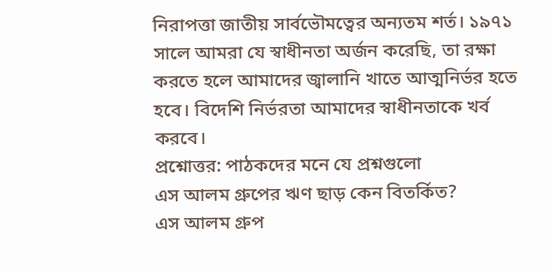নিরাপত্তা জাতীয় সার্বভৌমত্বের অন্যতম শর্ত। ১৯৭১ সালে আমরা যে স্বাধীনতা অর্জন করেছি, তা রক্ষা করতে হলে আমাদের জ্বালানি খাতে আত্মনির্ভর হতে হবে। বিদেশি নির্ভরতা আমাদের স্বাধীনতাকে খর্ব করবে।
প্রশ্নোত্তর: পাঠকদের মনে যে প্রশ্নগুলো
এস আলম গ্রুপের ঋণ ছাড় কেন বিতর্কিত?
এস আলম গ্রুপ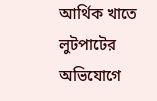আর্থিক খাতে লুটপাটের অভিযোগে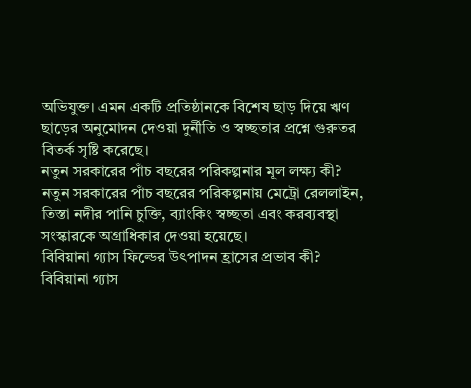অভিযুক্ত। এমন একটি প্রতিষ্ঠানকে বিশেষ ছাড় দিয়ে ঋণ ছাড়ের অনুমোদন দেওয়া দুর্নীতি ও স্বচ্ছতার প্রশ্নে গুরুতর বিতর্ক সৃষ্টি করেছে।
নতুন সরকারের পাঁচ বছরের পরিকল্পনার মূল লক্ষ্য কী?
নতুন সরকারের পাঁচ বছরের পরিকল্পনায় মেট্রো রেললাইন, তিস্তা নদীর পানি চুক্তি, ব্যাংকিং স্বচ্ছতা এবং করব্যবস্থা সংস্কারকে অগ্রাধিকার দেওয়া হয়েছে।
বিবিয়ানা গ্যাস ফিল্ডের উৎপাদন হ্রাসের প্রভাব কী?
বিবিয়ানা গ্যাস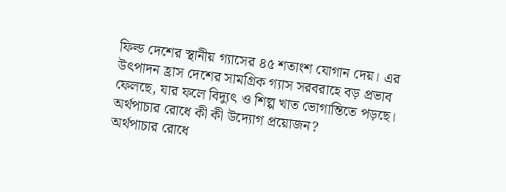ফিল্ড দেশের স্থানীয় গ্যাসের ৪৫ শতাংশ যোগান দেয়। এর উৎপাদন হ্রাস দেশের সামগ্রিক গ্যাস সরবরাহে বড় প্রভাব ফেলছে, যার ফলে বিদ্যুৎ ও শিল্প খাত ভোগান্তিতে পড়ছে।
অর্থপাচার রোধে কী কী উদ্যোগ প্রয়োজন?
অর্থপাচার রোধে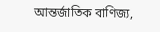আন্তর্জাতিক বাণিজ্য,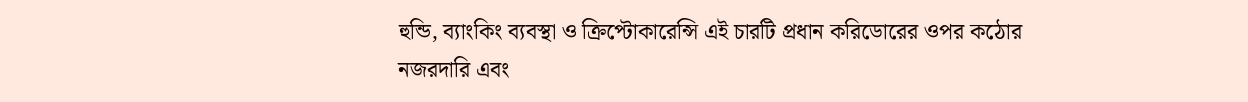হুন্ডি, ব্যাংকিং ব্যবস্থা ও ক্রিপ্টোকারেন্সি এই চারটি প্রধান করিডোরের ওপর কঠোর নজরদারি এবং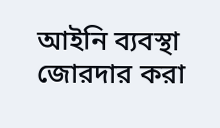আইনি ব্যবস্থা জোরদার করা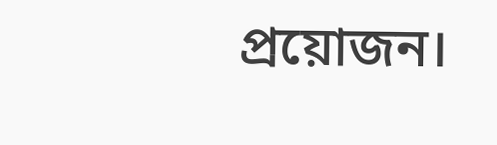প্রয়োজন।